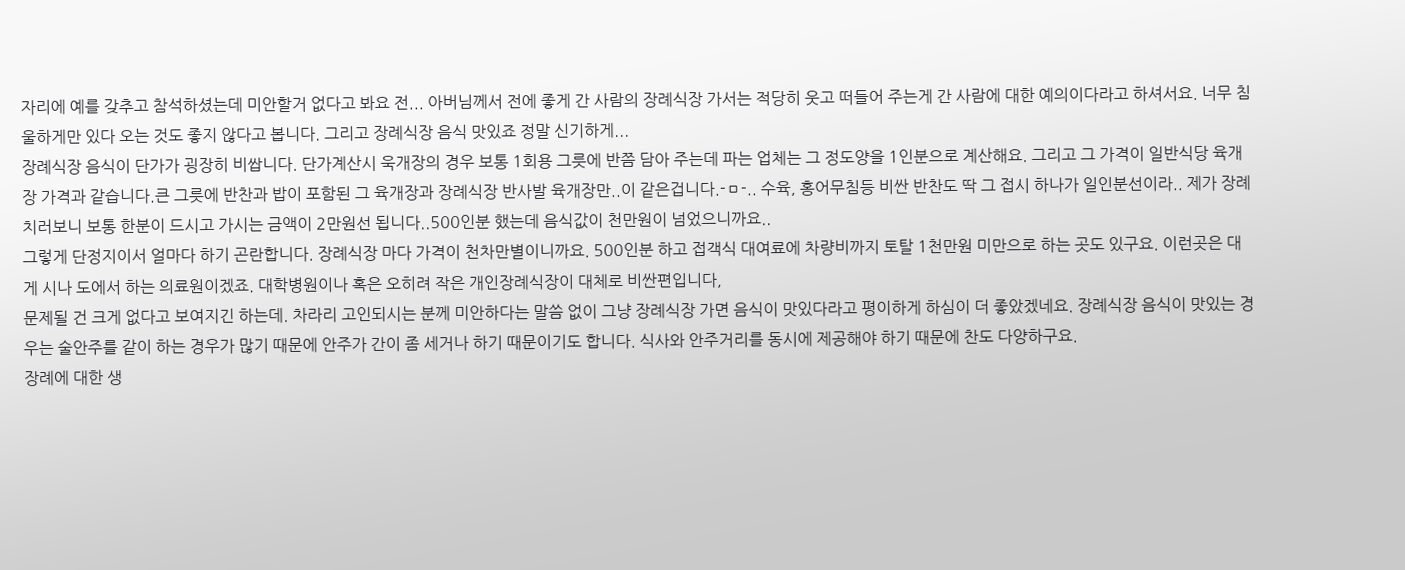자리에 예를 갖추고 참석하셨는데 미안할거 없다고 봐요 전... 아버님께서 전에 좋게 간 사람의 장례식장 가서는 적당히 웃고 떠들어 주는게 간 사람에 대한 예의이다라고 하셔서요. 너무 침울하게만 있다 오는 것도 좋지 않다고 봅니다. 그리고 장례식장 음식 맛있죠 정말 신기하게...
장례식장 음식이 단가가 굉장히 비쌉니다. 단가계산시 욱개장의 경우 보통 1회용 그릇에 반쯤 담아 주는데 파는 업체는 그 정도양을 1인분으로 계산해요. 그리고 그 가격이 일반식당 육개장 가격과 같습니다.큰 그릇에 반찬과 밥이 포함된 그 육개장과 장례식장 반사발 육개장만..이 같은겁니다.-ㅁ-.. 수육, 홍어무침등 비싼 반찬도 딱 그 접시 하나가 일인분선이라.. 제가 장례치러보니 보통 한분이 드시고 가시는 금액이 2만원선 됩니다..500인분 했는데 음식값이 천만원이 넘었으니까요..
그렇게 단정지이서 얼마다 하기 곤란합니다. 장례식장 마다 가격이 천차만별이니까요. 500인분 하고 접객식 대여료에 차량비까지 토탈 1천만원 미만으로 하는 곳도 있구요. 이런곳은 대게 시나 도에서 하는 의료원이겠죠. 대학병원이나 혹은 오히려 작은 개인장례식장이 대체로 비싼편입니다,
문제될 건 크게 없다고 보여지긴 하는데. 차라리 고인되시는 분께 미안하다는 말씀 없이 그냥 장례식장 가면 음식이 맛있다라고 평이하게 하심이 더 좋았겠네요. 장례식장 음식이 맛있는 경우는 술안주를 같이 하는 경우가 많기 때문에 안주가 간이 좀 세거나 하기 때문이기도 합니다. 식사와 안주거리를 동시에 제공해야 하기 때문에 찬도 다양하구요.
장례에 대한 생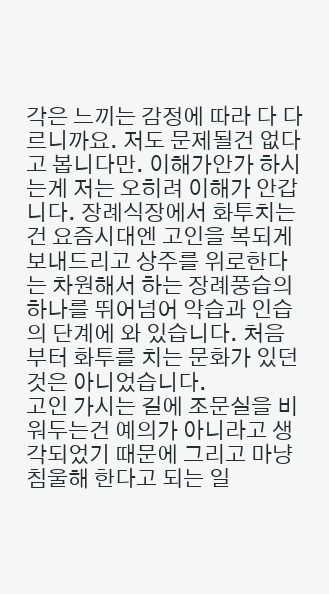각은 느끼는 감정에 따라 다 다르니까요. 저도 문제될건 없다고 봅니다만. 이해가안가 하시는게 저는 오히려 이해가 안갑니다. 장례식장에서 화투치는건 요즘시대엔 고인을 복되게 보내드리고 상주를 위로한다는 차원해서 하는 장례풍습의 하나를 뛰어넘어 악습과 인습의 단계에 와 있습니다. 처음부터 화투를 치는 문화가 있던것은 아니었습니다.
고인 가시는 길에 조문실을 비워두는건 예의가 아니라고 생각되었기 때문에 그리고 마냥 침울해 한다고 되는 일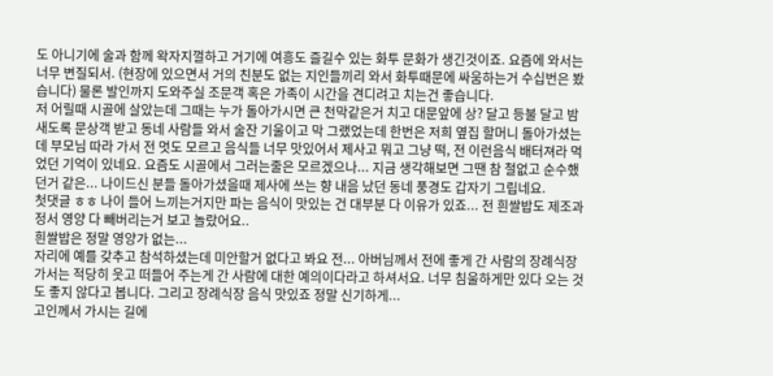도 아니기에 술과 함께 왁자지껄하고 거기에 여흥도 즐길수 있는 화투 문화가 생긴것이죠. 요즘에 와서는 너무 변질되서. (현장에 있으면서 거의 친분도 없는 지인들끼리 와서 화투때문에 싸움하는거 수십번은 봤습니다) 물론 발인까지 도와주실 조문객 혹은 가족이 시간을 견디려고 치는건 좋습니다.
저 어릴때 시골에 살았는데 그때는 누가 돌아가시면 큰 천막같은거 치고 대문앞에 상? 달고 등불 달고 밤새도록 문상객 받고 동네 사람들 와서 술잔 기울이고 막 그랬었는데 한번은 저희 옆집 할머니 돌아가셨는데 부모님 따라 가서 전 멋도 모르고 음식들 너무 맛있어서 제사고 뭐고 그냥 떡, 전 이런음식 배터져라 먹었던 기억이 있네요. 요즘도 시골에서 그러는줄은 모르겠으나... 지금 생각해보면 그땐 참 철없고 순수했던거 같은... 나이드신 분들 돌아가셨을때 제사에 쓰는 향 내음 났던 동네 풍경도 갑자기 그립네요.
첫댓글 ㅎㅎ 나이 들어 느끼는거지만 파는 음식이 맛있는 건 대부분 다 이유가 있죠... 전 흰쌀밥도 제조과정서 영양 다 빼버리는거 보고 놀랐어요..
흰쌀밥은 정말 영양가 없는...
자리에 예를 갖추고 참석하셨는데 미안할거 없다고 봐요 전... 아버님께서 전에 좋게 간 사람의 장례식장 가서는 적당히 웃고 떠들어 주는게 간 사람에 대한 예의이다라고 하셔서요. 너무 침울하게만 있다 오는 것도 좋지 않다고 봅니다. 그리고 장례식장 음식 맛있죠 정말 신기하게...
고인께서 가시는 길에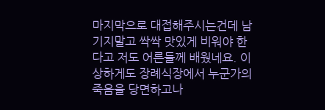마지막으로 대접해주시는건데 남기지말고 싹싹 맛있게 비워야 한다고 저도 어른들께 배웠네요. 이상하게도 장례식장에서 누군가의 죽음을 당면하고나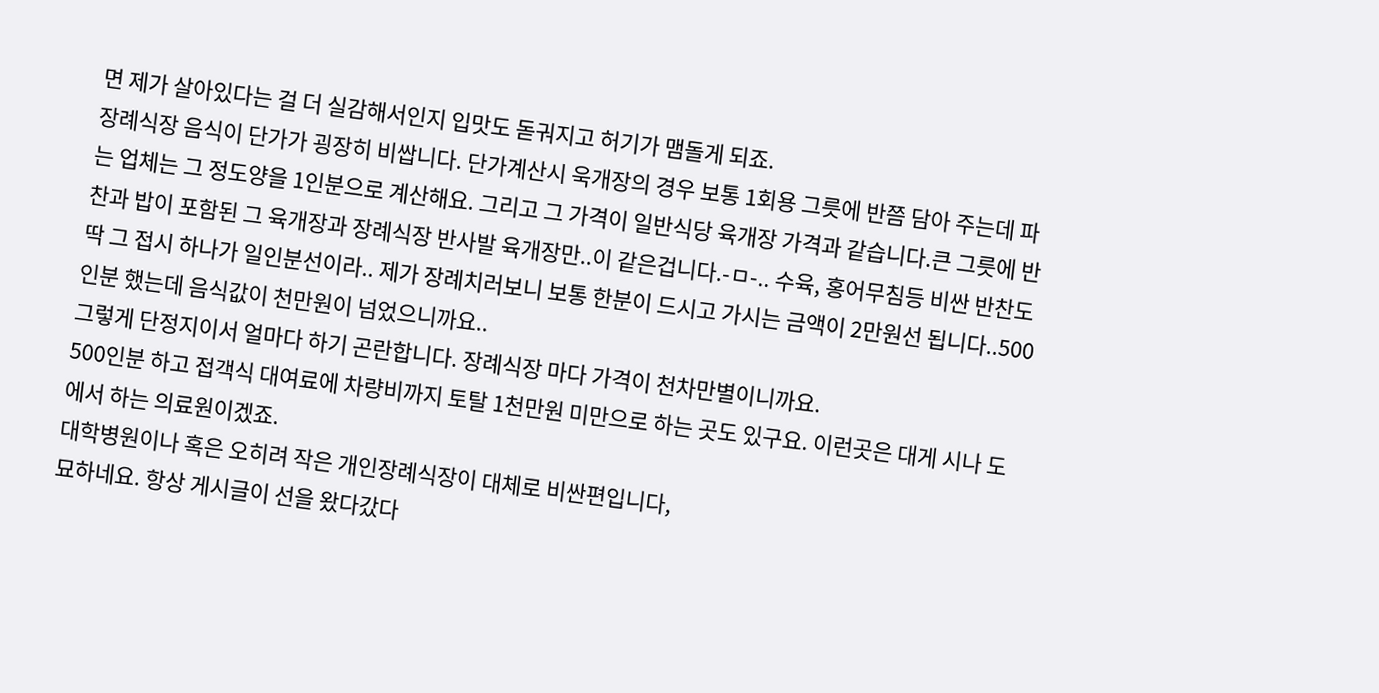면 제가 살아있다는 걸 더 실감해서인지 입맛도 돋궈지고 허기가 맴돌게 되죠.
장례식장 음식이 단가가 굉장히 비쌉니다. 단가계산시 욱개장의 경우 보통 1회용 그릇에 반쯤 담아 주는데 파는 업체는 그 정도양을 1인분으로 계산해요. 그리고 그 가격이 일반식당 육개장 가격과 같습니다.큰 그릇에 반찬과 밥이 포함된 그 육개장과 장례식장 반사발 육개장만..이 같은겁니다.-ㅁ-.. 수육, 홍어무침등 비싼 반찬도 딱 그 접시 하나가 일인분선이라.. 제가 장례치러보니 보통 한분이 드시고 가시는 금액이 2만원선 됩니다..500인분 했는데 음식값이 천만원이 넘었으니까요..
그렇게 단정지이서 얼마다 하기 곤란합니다. 장례식장 마다 가격이 천차만별이니까요.
500인분 하고 접객식 대여료에 차량비까지 토탈 1천만원 미만으로 하는 곳도 있구요. 이런곳은 대게 시나 도에서 하는 의료원이겠죠.
대학병원이나 혹은 오히려 작은 개인장례식장이 대체로 비싼편입니다,
묘하네요. 항상 게시글이 선을 왔다갔다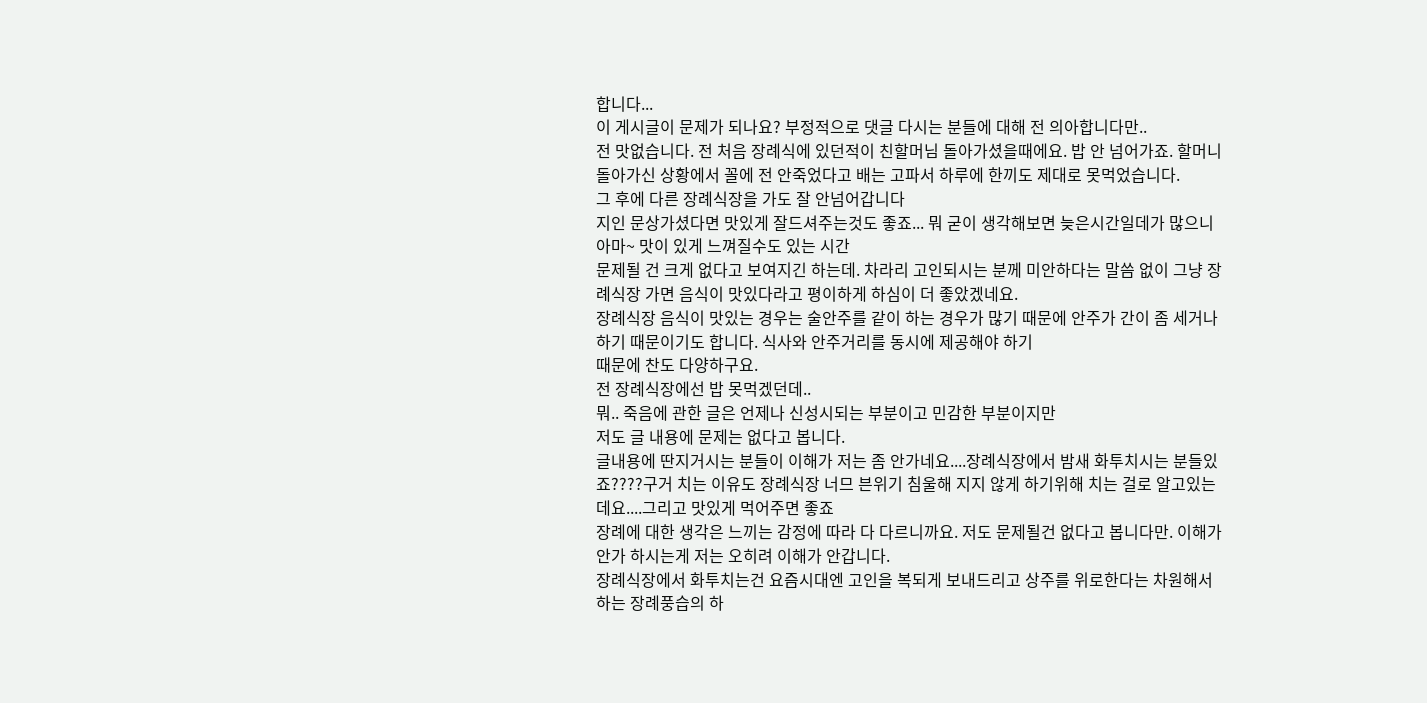합니다...
이 게시글이 문제가 되나요? 부정적으로 댓글 다시는 분들에 대해 전 의아합니다만..
전 맛없습니다. 전 처음 장례식에 있던적이 친할머님 돌아가셨을때에요. 밥 안 넘어가죠. 할머니 돌아가신 상황에서 꼴에 전 안죽었다고 배는 고파서 하루에 한끼도 제대로 못먹었습니다.
그 후에 다른 장례식장을 가도 잘 안넘어갑니다
지인 문상가셨다면 맛있게 잘드셔주는것도 좋죠... 뭐 굳이 생각해보면 늦은시간일데가 많으니 아마~ 맛이 있게 느껴질수도 있는 시간
문제될 건 크게 없다고 보여지긴 하는데. 차라리 고인되시는 분께 미안하다는 말씀 없이 그냥 장례식장 가면 음식이 맛있다라고 평이하게 하심이 더 좋았겠네요.
장례식장 음식이 맛있는 경우는 술안주를 같이 하는 경우가 많기 때문에 안주가 간이 좀 세거나 하기 때문이기도 합니다. 식사와 안주거리를 동시에 제공해야 하기
때문에 찬도 다양하구요.
전 장례식장에선 밥 못먹겠던데..
뭐.. 죽음에 관한 글은 언제나 신성시되는 부분이고 민감한 부분이지만
저도 글 내용에 문제는 없다고 봅니다.
글내용에 딴지거시는 분들이 이해가 저는 좀 안가네요....장례식장에서 밤새 화투치시는 분들있죠????구거 치는 이유도 장례식장 너므 븐위기 침울해 지지 않게 하기위해 치는 걸로 알고있는데요....그리고 맛있게 먹어주면 좋죠
장례에 대한 생각은 느끼는 감정에 따라 다 다르니까요. 저도 문제될건 없다고 봅니다만. 이해가안가 하시는게 저는 오히려 이해가 안갑니다.
장례식장에서 화투치는건 요즘시대엔 고인을 복되게 보내드리고 상주를 위로한다는 차원해서 하는 장례풍습의 하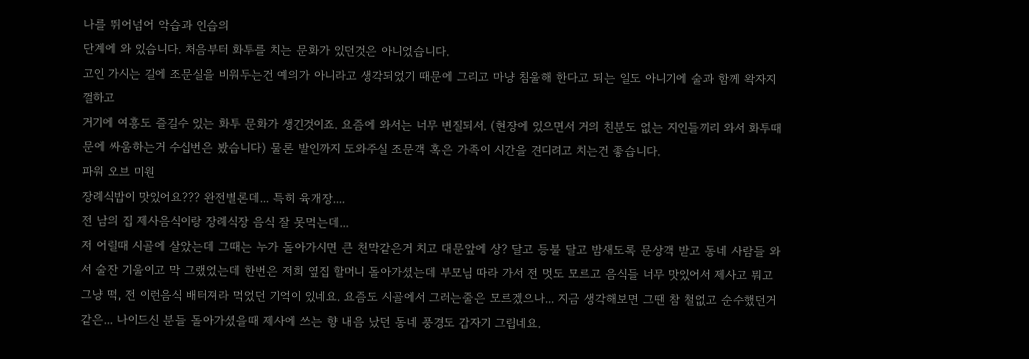나를 뛰어넘어 악습과 인습의
단계에 와 있습니다. 처음부터 화투를 치는 문화가 있던것은 아니었습니다.
고인 가시는 길에 조문실을 비워두는건 예의가 아니라고 생각되었기 때문에 그리고 마냥 침울해 한다고 되는 일도 아니기에 술과 함께 왁자지껄하고
거기에 여흥도 즐길수 있는 화투 문화가 생긴것이죠. 요즘에 와서는 너무 변질되서. (현장에 있으면서 거의 친분도 없는 지인들끼리 와서 화투때문에 싸움하는거 수십번은 봤습니다) 물론 발인까지 도와주실 조문객 혹은 가족이 시간을 견디려고 치는건 좋습니다.
파워 오브 미원
장례식밥이 맛있어요??? 완전별론데... 특히 육개장....
전 남의 집 제사음식이랑 장례식장 음식 잘 못먹는데...
저 어릴때 시골에 살았는데 그때는 누가 돌아가시면 큰 천막같은거 치고 대문앞에 상? 달고 등불 달고 밤새도록 문상객 받고 동네 사람들 와서 술잔 기울이고 막 그랬었는데 한번은 저희 옆집 할머니 돌아가셨는데 부모님 따라 가서 전 멋도 모르고 음식들 너무 맛있어서 제사고 뭐고 그냥 떡, 전 이런음식 배터져라 먹었던 기억이 있네요. 요즘도 시골에서 그러는줄은 모르겠으나... 지금 생각해보면 그땐 참 철없고 순수했던거 같은... 나이드신 분들 돌아가셨을때 제사에 쓰는 향 내음 났던 동네 풍경도 갑자기 그립네요.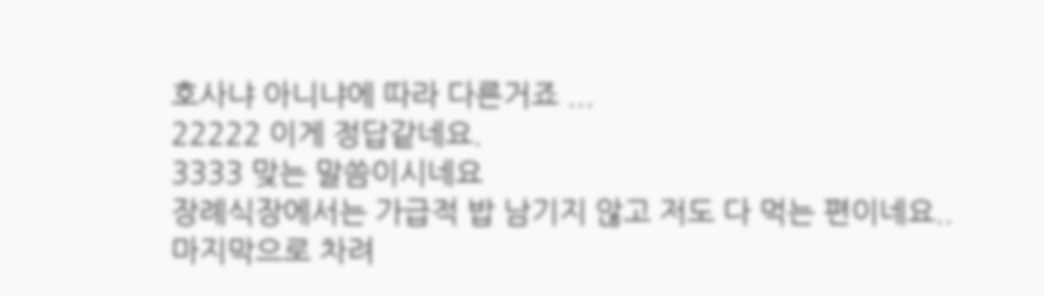호사냐 아니냐에 따라 다른거죠 ...
22222 이게 정답같네요.
3333 맞는 말씀이시네요
장례식장에서는 가급적 밥 남기지 않고 저도 다 먹는 편이네요..
마지막으로 차려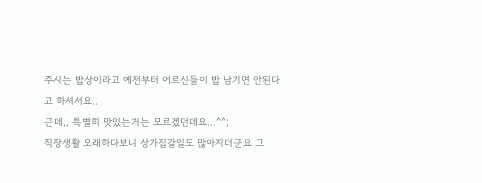주시는 밥상이라고 예전부터 어르신들이 밥 남기면 안된다고 하셔서요..
근데,, 특별히 맛있는거는 모르겠던데요...^^;
직장생활 오래하다보니 상가집갈일도 많아지더군요 그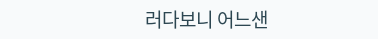러다보니 어느샌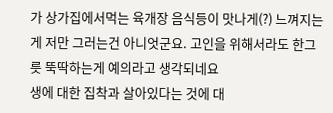가 상가집에서먹는 육개장 음식등이 맛나게(?) 느껴지는게 저만 그러는건 아니엇군요. 고인을 위해서라도 한그릇 뚝딱하는게 예의라고 생각되네요
생에 대한 집착과 살아있다는 것에 대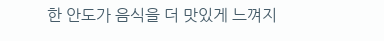한 안도가 음식을 더 맛있게 느껴지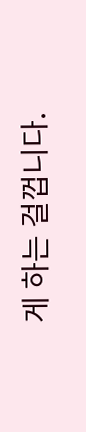게 하는 걸껍니다.